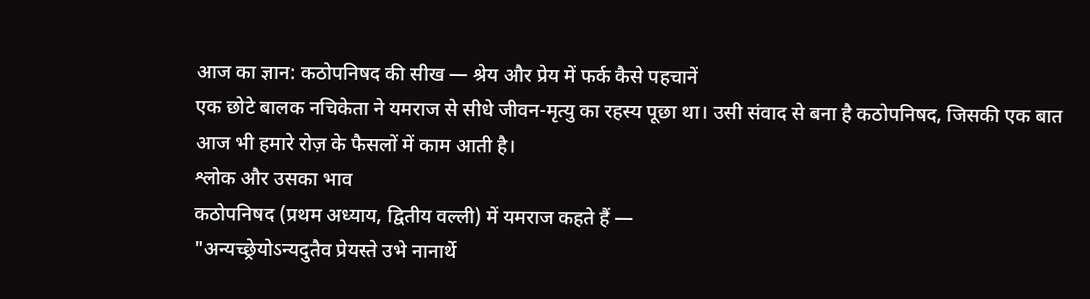आज का ज्ञान: कठोपनिषद की सीख — श्रेय और प्रेय में फर्क कैसे पहचानें
एक छोटे बालक नचिकेता ने यमराज से सीधे जीवन-मृत्यु का रहस्य पूछा था। उसी संवाद से बना है कठोपनिषद, जिसकी एक बात आज भी हमारे रोज़ के फैसलों में काम आती है।
श्लोक और उसका भाव
कठोपनिषद (प्रथम अध्याय, द्वितीय वल्ली) में यमराज कहते हैं —
"अन्यच्छ्रेयोऽन्यदुतैव प्रेयस्ते उभे नानार्थे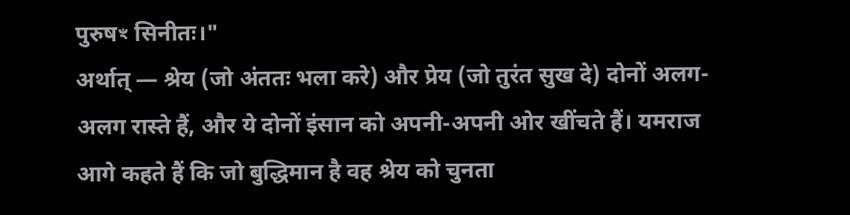पुरुषꣳ सिनीतः।"
अर्थात् — श्रेय (जो अंततः भला करे) और प्रेय (जो तुरंत सुख दे) दोनों अलग-अलग रास्ते हैं, और ये दोनों इंसान को अपनी-अपनी ओर खींचते हैं। यमराज आगे कहते हैं कि जो बुद्धिमान है वह श्रेय को चुनता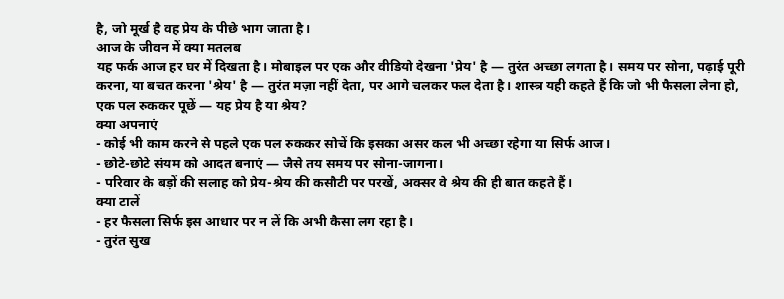है, जो मूर्ख है वह प्रेय के पीछे भाग जाता है।
आज के जीवन में क्या मतलब
यह फर्क आज हर घर में दिखता है। मोबाइल पर एक और वीडियो देखना 'प्रेय' है — तुरंत अच्छा लगता है। समय पर सोना, पढ़ाई पूरी करना, या बचत करना 'श्रेय' है — तुरंत मज़ा नहीं देता, पर आगे चलकर फल देता है। शास्त्र यही कहते हैं कि जो भी फैसला लेना हो, एक पल रुककर पूछें — यह प्रेय है या श्रेय?
क्या अपनाएं
- कोई भी काम करने से पहले एक पल रुककर सोचें कि इसका असर कल भी अच्छा रहेगा या सिर्फ आज।
- छोटे-छोटे संयम को आदत बनाएं — जैसे तय समय पर सोना-जागना।
- परिवार के बड़ों की सलाह को प्रेय-श्रेय की कसौटी पर परखें, अक्सर वे श्रेय की ही बात कहते हैं।
क्या टालें
- हर फैसला सिर्फ इस आधार पर न लें कि अभी कैसा लग रहा है।
- तुरंत सुख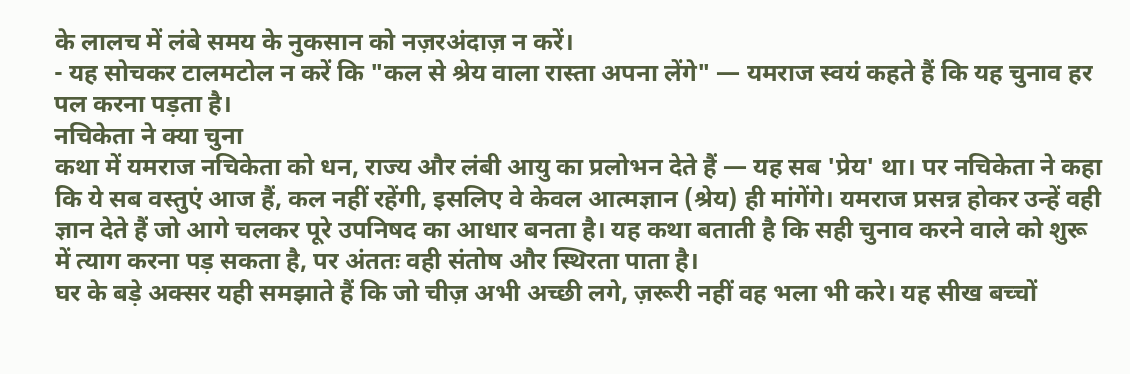के लालच में लंबे समय के नुकसान को नज़रअंदाज़ न करें।
- यह सोचकर टालमटोल न करें कि "कल से श्रेय वाला रास्ता अपना लेंगे" — यमराज स्वयं कहते हैं कि यह चुनाव हर पल करना पड़ता है।
नचिकेता ने क्या चुना
कथा में यमराज नचिकेता को धन, राज्य और लंबी आयु का प्रलोभन देते हैं — यह सब 'प्रेय' था। पर नचिकेता ने कहा कि ये सब वस्तुएं आज हैं, कल नहीं रहेंगी, इसलिए वे केवल आत्मज्ञान (श्रेय) ही मांगेंगे। यमराज प्रसन्न होकर उन्हें वही ज्ञान देते हैं जो आगे चलकर पूरे उपनिषद का आधार बनता है। यह कथा बताती है कि सही चुनाव करने वाले को शुरू में त्याग करना पड़ सकता है, पर अंततः वही संतोष और स्थिरता पाता है।
घर के बड़े अक्सर यही समझाते हैं कि जो चीज़ अभी अच्छी लगे, ज़रूरी नहीं वह भला भी करे। यह सीख बच्चों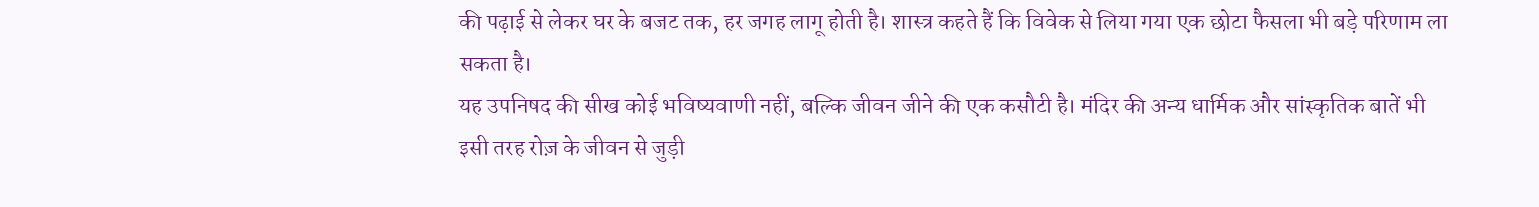की पढ़ाई से लेकर घर के बजट तक, हर जगह लागू होती है। शास्त्र कहते हैं कि विवेक से लिया गया एक छोटा फैसला भी बड़े परिणाम ला सकता है।
यह उपनिषद की सीख कोई भविष्यवाणी नहीं, बल्कि जीवन जीने की एक कसौटी है। मंदिर की अन्य धार्मिक और सांस्कृतिक बातें भी इसी तरह रोज़ के जीवन से जुड़ी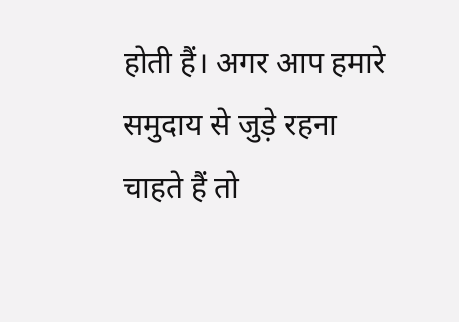होती हैं। अगर आप हमारे समुदाय से जुड़े रहना चाहते हैं तो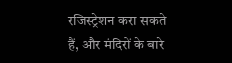रजिस्ट्रेशन करा सकते हैं, और मंदिरों के बारे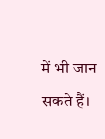में भी जान सकते हैं।